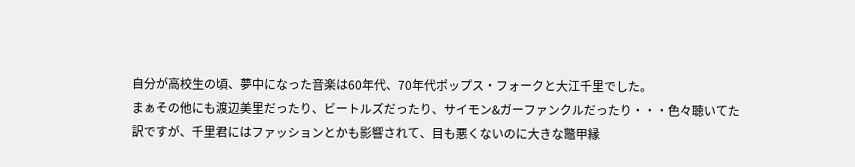自分が高校生の頃、夢中になった音楽は60年代、70年代ポップス・フォークと大江千里でした。
まぁその他にも渡辺美里だったり、ビートルズだったり、サイモン&ガーファンクルだったり・・・色々聴いてた訳ですが、千里君にはファッションとかも影響されて、目も悪くないのに大きな鼈甲縁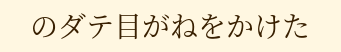のダテ目がねをかけた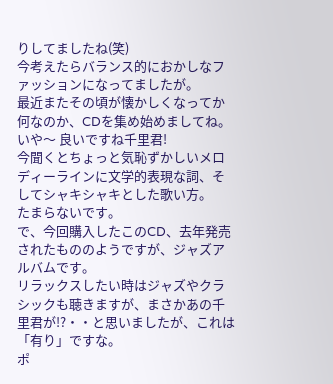りしてましたね(笑)
今考えたらバランス的におかしなファッションになってましたが。
最近またその頃が懐かしくなってか何なのか、CDを集め始めましてね。
いや〜 良いですね千里君!
今聞くとちょっと気恥ずかしいメロディーラインに文学的表現な詞、そしてシャキシャキとした歌い方。
たまらないです。
で、今回購入したこのCD、去年発売されたもののようですが、ジャズアルバムです。
リラックスしたい時はジャズやクラシックも聴きますが、まさかあの千里君が!?・・と思いましたが、これは「有り」ですな。
ポ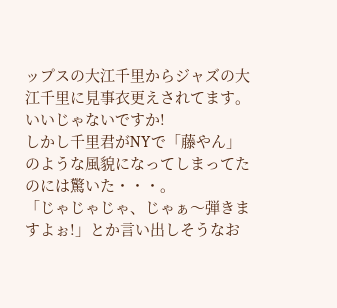ップスの大江千里からジャズの大江千里に見事衣更えされてます。
いいじゃないですか!
しかし千里君がNYで「藤やん」のような風貌になってしまってたのには驚いた・・・。
「じゃじゃじゃ、じゃぁ〜弾きますよぉ!」とか言い出しそうなお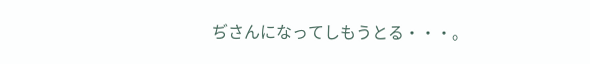ぢさんになってしもうとる・・・。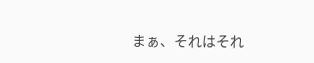まぁ、それはそれ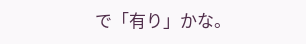で「有り」かな。